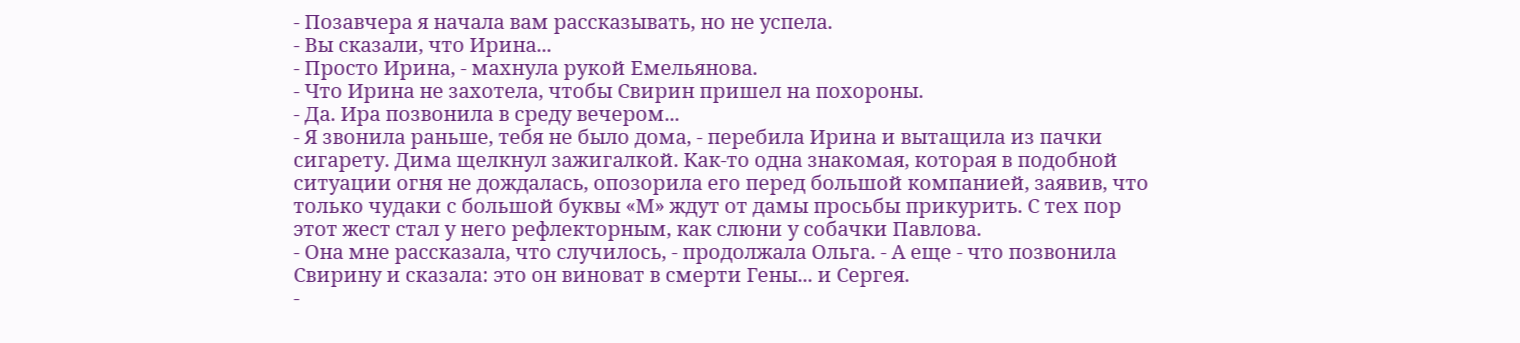- Позавчера я начала вам рассказывать, но не успела.
- Вы сказали, что Ирина...
- Просто Ирина, - махнула рукой Емельянова.
- Что Ирина не захотела, чтобы Свирин пришел на похороны.
- Да. Ира позвонила в среду вечером...
- Я звонила раньше, тебя не было дома, - перебила Ирина и вытащила из пачки сигарету. Дима щелкнул зажигалкой. Как-то одна знакомая, которая в подобной ситуации огня не дождалась, опозорила его перед большой компанией, заявив, что только чудаки с большой буквы «М» ждут от дамы просьбы прикурить. С тех пор этот жест стал у него рефлекторным, как слюни у собачки Павлова.
- Она мне рассказала, что случилось, - продолжала Ольга. - А еще - что позвонила Свирину и сказала: это он виноват в смерти Гены... и Сергея.
-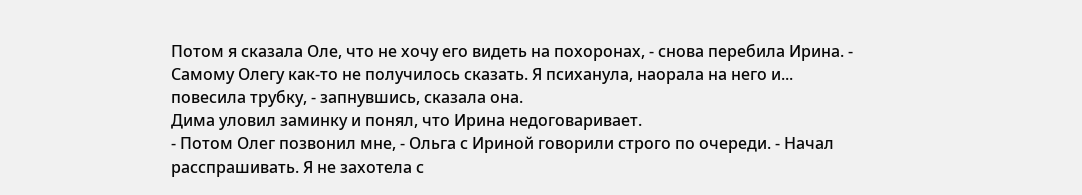Потом я сказала Оле, что не хочу его видеть на похоронах, - снова перебила Ирина. - Самому Олегу как-то не получилось сказать. Я психанула, наорала на него и... повесила трубку, - запнувшись, сказала она.
Дима уловил заминку и понял, что Ирина недоговаривает.
- Потом Олег позвонил мне, - Ольга с Ириной говорили строго по очереди. - Начал расспрашивать. Я не захотела с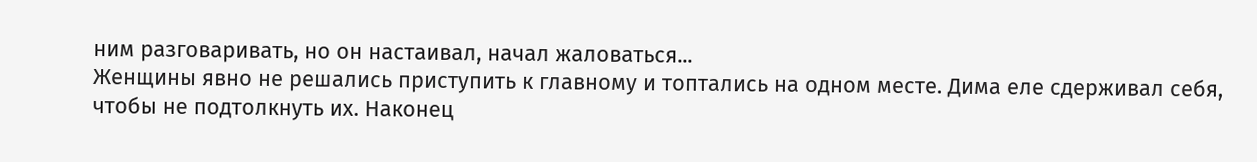ним разговаривать, но он настаивал, начал жаловаться...
Женщины явно не решались приступить к главному и топтались на одном месте. Дима еле сдерживал себя, чтобы не подтолкнуть их. Наконец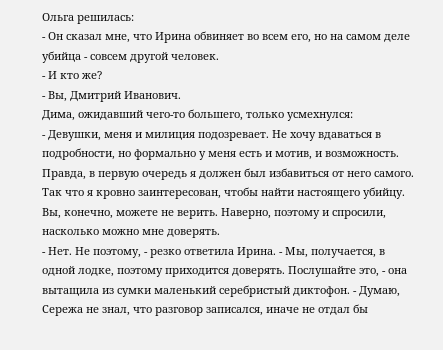Ольга решилась:
- Он сказал мне, что Ирина обвиняет во всем его, но на самом деле убийца - совсем другой человек.
- И кто же?
- Вы, Дмитрий Иванович.
Дима, ожидавший чего-то большего, только усмехнулся:
- Девушки, меня и милиция подозревает. Не хочу вдаваться в подробности, но формально у меня есть и мотив, и возможность. Правда, в первую очередь я должен был избавиться от него самого. Так что я кровно заинтересован, чтобы найти настоящего убийцу. Вы, конечно, можете не верить. Наверно, поэтому и спросили, насколько можно мне доверять.
- Нет. Не поэтому, - резко ответила Ирина. - Мы, получается, в одной лодке, поэтому приходится доверять. Послушайте это, - она вытащила из сумки маленький серебристый диктофон. - Думаю, Сережа не знал, что разговор записался, иначе не отдал бы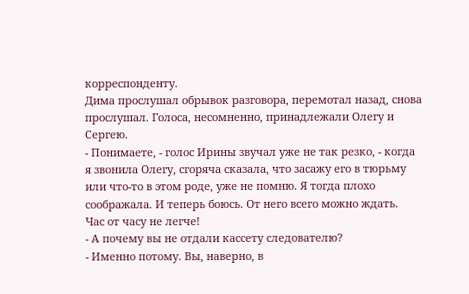корреспонденту.
Дима прослушал обрывок разговора, перемотал назад, снова прослушал. Голоса, несомненно, принадлежали Олегу и Сергею.
- Понимаете, - голос Ирины звучал уже не так резко, - когда я звонила Олегу, сгоряча сказала, что засажу его в тюрьму или что-то в этом роде, уже не помню. Я тогда плохо соображала. И теперь боюсь. От него всего можно ждать.
Час от часу не легче!
- А почему вы не отдали кассету следователю?
- Именно потому. Вы, наверно, в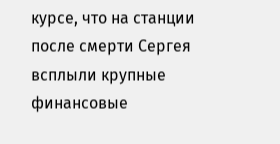курсе, что на станции после смерти Сергея всплыли крупные финансовые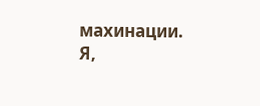махинации. Я,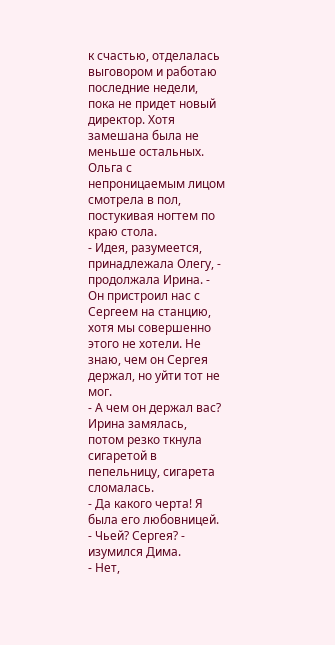к счастью, отделалась выговором и работаю последние недели, пока не придет новый директор. Хотя замешана была не меньше остальных.
Ольга с непроницаемым лицом смотрела в пол, постукивая ногтем по краю стола.
- Идея, разумеется, принадлежала Олегу, - продолжала Ирина. - Он пристроил нас с Сергеем на станцию, хотя мы совершенно этого не хотели. Не знаю, чем он Сергея держал, но уйти тот не мог.
- А чем он держал вас?
Ирина замялась, потом резко ткнула сигаретой в пепельницу, сигарета сломалась.
- Да какого черта! Я была его любовницей.
- Чьей? Сергея? - изумился Дима.
- Нет,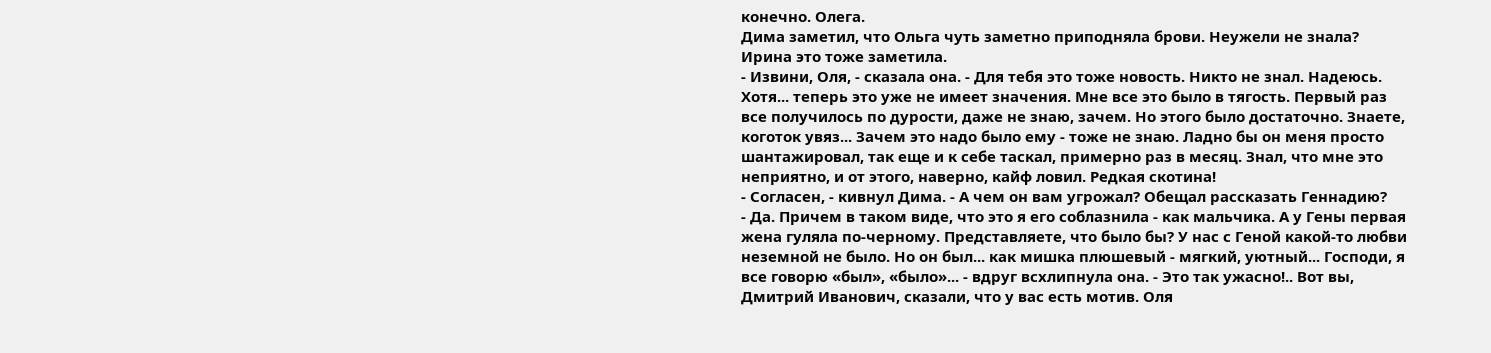конечно. Олега.
Дима заметил, что Ольга чуть заметно приподняла брови. Неужели не знала? Ирина это тоже заметила.
- Извини, Оля, - сказала она. - Для тебя это тоже новость. Никто не знал. Надеюсь. Хотя... теперь это уже не имеет значения. Мне все это было в тягость. Первый раз все получилось по дурости, даже не знаю, зачем. Но этого было достаточно. Знаете, коготок увяз... Зачем это надо было ему - тоже не знаю. Ладно бы он меня просто шантажировал, так еще и к себе таскал, примерно раз в месяц. Знал, что мне это неприятно, и от этого, наверно, кайф ловил. Редкая скотина!
- Согласен, - кивнул Дима. - А чем он вам угрожал? Обещал рассказать Геннадию?
- Да. Причем в таком виде, что это я его соблазнила - как мальчика. А у Гены первая жена гуляла по-черному. Представляете, что было бы? У нас с Геной какой-то любви неземной не было. Но он был... как мишка плюшевый - мягкий, уютный... Господи, я все говорю «был», «было»... - вдруг всхлипнула она. - Это так ужасно!.. Вот вы, Дмитрий Иванович, сказали, что у вас есть мотив. Оля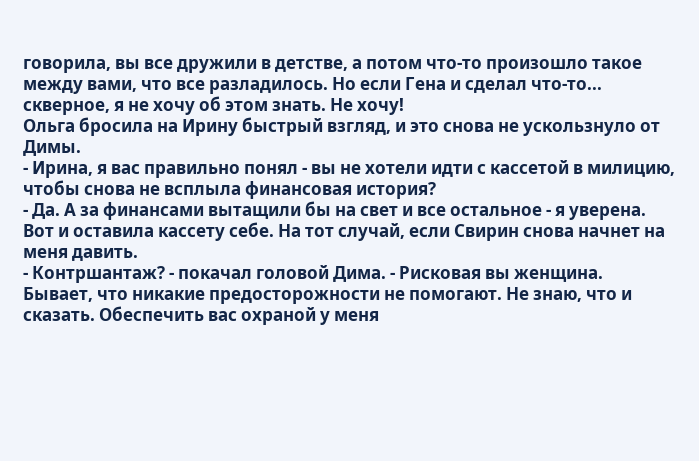говорила, вы все дружили в детстве, а потом что-то произошло такое между вами, что все разладилось. Но если Гена и сделал что-то... скверное, я не хочу об этом знать. Не хочу!
Ольга бросила на Ирину быстрый взгляд, и это снова не ускользнуло от Димы.
- Ирина, я вас правильно понял - вы не хотели идти с кассетой в милицию, чтобы снова не всплыла финансовая история?
- Да. А за финансами вытащили бы на свет и все остальное - я уверена. Вот и оставила кассету себе. На тот случай, если Свирин снова начнет на меня давить.
- Контршантаж? - покачал головой Дима. - Рисковая вы женщина. Бывает, что никакие предосторожности не помогают. Не знаю, что и сказать. Обеспечить вас охраной у меня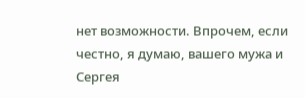нет возможности. Впрочем, если честно, я думаю, вашего мужа и Сергея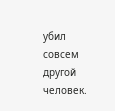убил совсем другой человек.